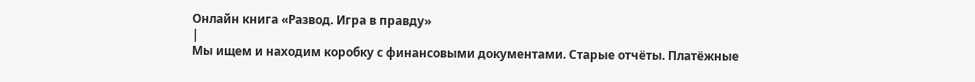Онлайн книга «Развод. Игра в правду»
|
Мы ищем и находим коробку с финансовыми документами. Старые отчёты. Платёжные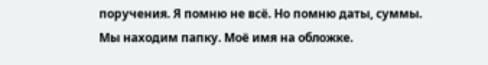поручения. Я помню не всё. Но помню даты, суммы. Мы находим папку. Моё имя на обложке.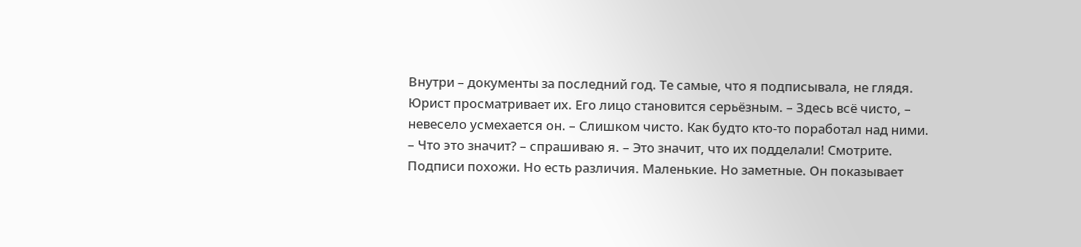Внутри – документы за последний год. Те самые, что я подписывала, не глядя. Юрист просматривает их. Его лицо становится серьёзным. – Здесь всё чисто, – невесело усмехается он. – Слишком чисто. Как будто кто-то поработал над ними. – Что это значит? – спрашиваю я. – Это значит, что их подделали! Смотрите. Подписи похожи. Но есть различия. Маленькие. Но заметные. Он показывает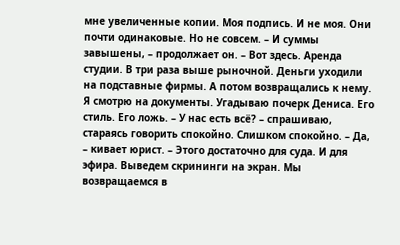мне увеличенные копии. Моя подпись. И не моя. Они почти одинаковые. Но не совсем. – И суммы завышены, – продолжает он. – Вот здесь. Аренда студии. В три раза выше рыночной. Деньги уходили на подставные фирмы. А потом возвращались к нему. Я смотрю на документы. Угадываю почерк Дениса. Его стиль. Его ложь. – У нас есть всё? – спрашиваю, стараясь говорить спокойно. Слишком спокойно. – Да, – кивает юрист. – Этого достаточно для суда. И для эфира. Выведем скрининги на экран. Мы возвращаемся в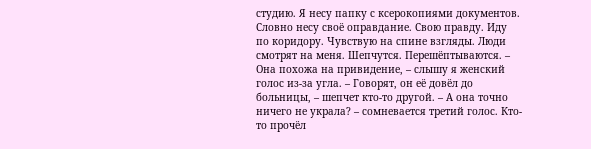студию. Я несу папку с ксерокопиями документов. Словно несу своё оправдание. Свою правду. Иду по коридору. Чувствую на спине взгляды. Люди смотрят на меня. Шепчутся. Перешёптываются. – Она похожа на привидение, – слышу я женский голос из-за угла. – Говорят, он её довёл до больницы, – шепчет кто-то другой. – А она точно ничего не украла? – сомневается третий голос. Кто-то прочёл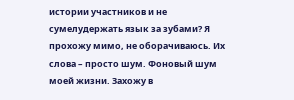истории участников и не сумелудержать язык за зубами? Я прохожу мимо, не оборачиваюсь. Их слова – просто шум. Фоновый шум моей жизни. Захожу в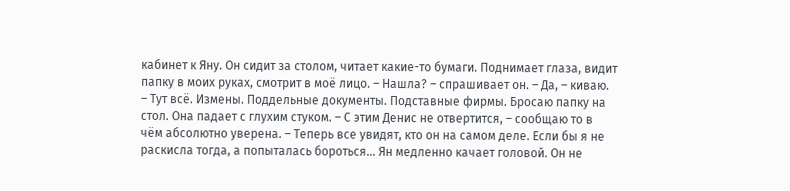кабинет к Яну. Он сидит за столом, читает какие-то бумаги. Поднимает глаза, видит папку в моих руках, смотрит в моё лицо. – Нашла? – спрашивает он. – Да, – киваю. – Тут всё. Измены. Поддельные документы. Подставные фирмы. Бросаю папку на стол. Она падает с глухим стуком. – С этим Денис не отвертится, – сообщаю то в чём абсолютно уверена. – Теперь все увидят, кто он на самом деле. Если бы я не раскисла тогда, а попыталась бороться… Ян медленно качает головой. Он не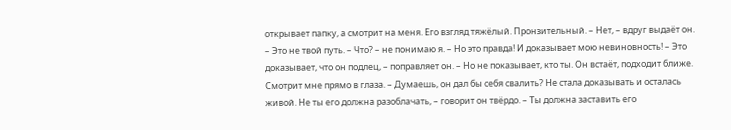открывает папку, а смотрит на меня. Его взгляд тяжёлый. Пронзительный. – Нет, – вдруг выдаёт он. – Это не твой путь. – Что? – не понимаю я. – Но это правда! И доказывает мою невиновность! – Это доказывает, что он подлец, – поправляет он. – Но не показывает, кто ты. Он встаёт, подходит ближе. Смотрит мне прямо в глаза. – Думаешь, он дал бы себя свалить? Не стала доказывать и осталась живой. Не ты его должна разоблачать, – говорит он твёрдо. – Ты должна заставить его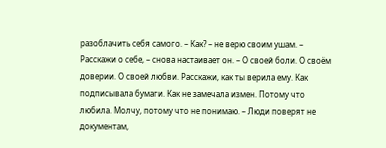разоблачить себя самого. – Как? – не верю своим ушам. – Расскажи о себе, – снова настаивает он. – О своей боли. О своём доверии. О своей любви. Расскажи, как ты верила ему. Как подписывала бумаги. Как не замечала измен. Потому что любила. Молчу, потому что не понимаю. – Люди поверят не документам,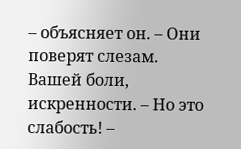– объясняет он. – Они поверят слезам. Вашей боли, искренности. – Но это слабость! –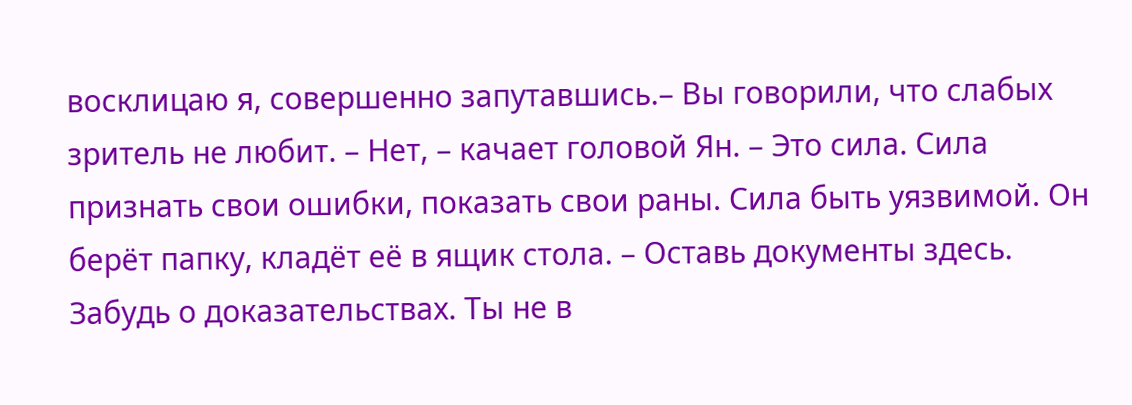восклицаю я, совершенно запутавшись.– Вы говорили, что слабых зритель не любит. – Нет, – качает головой Ян. – Это сила. Сила признать свои ошибки, показать свои раны. Сила быть уязвимой. Он берёт папку, кладёт её в ящик стола. – Оставь документы здесь. Забудь о доказательствах. Ты не в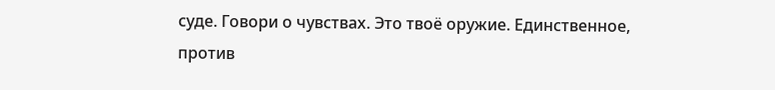суде. Говори о чувствах. Это твоё оружие. Единственное, против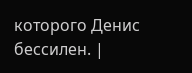которого Денис бессилен. |